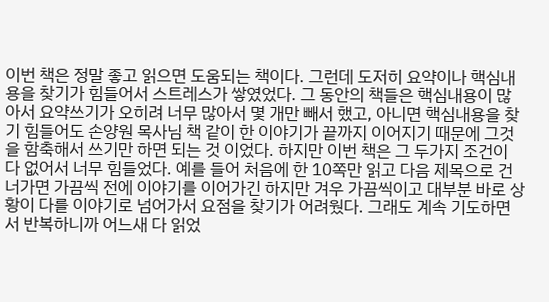이번 책은 정말 좋고 읽으면 도움되는 책이다. 그런데 도저히 요약이나 핵심내용을 찾기가 힘들어서 스트레스가 쌓였었다. 그 동안의 책들은 핵심내용이 많아서 요약쓰기가 오히려 너무 많아서 몇 개만 빼서 했고, 아니면 핵심내용을 찾기 힘들어도 손양원 목사님 책 같이 한 이야기가 끝까지 이어지기 때문에 그것을 함축해서 쓰기만 하면 되는 것 이었다. 하지만 이번 책은 그 두가지 조건이 다 없어서 너무 힘들었다. 예를 들어 처음에 한 10쪽만 읽고 다음 제목으로 건너가면 가끔씩 전에 이야기를 이어가긴 하지만 겨우 가끔씩이고 대부분 바로 상황이 다를 이야기로 넘어가서 요점을 찾기가 어려웠다. 그래도 계속 기도하면서 반복하니까 어느새 다 읽었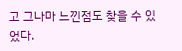고 그나마 느낀점도 찾을 수 있었다.